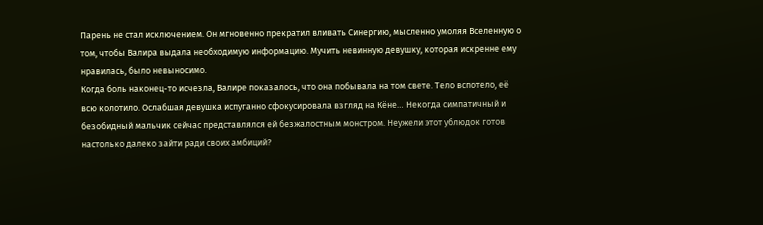Парень не стал исключением. Он мгновенно прекратил вливать Синергию, мысленно умоляя Вселенную о том, чтобы Валира выдала необходимую информацию. Мучить невинную девушку, которая искренне ему нравилась, было невыносимо.
Когда боль наконец-то исчезла, Валире показалось, что она побывала на том свете. Тело вспотело, её всю колотило. Ослабшая девушка испуганно сфокусировала взгляд на Кёне… Некогда симпатичный и безобидный мальчик сейчас представлялся ей безжалостным монстром. Неужели этот ублюдок готов настолько далеко зайти ради своих амбиций?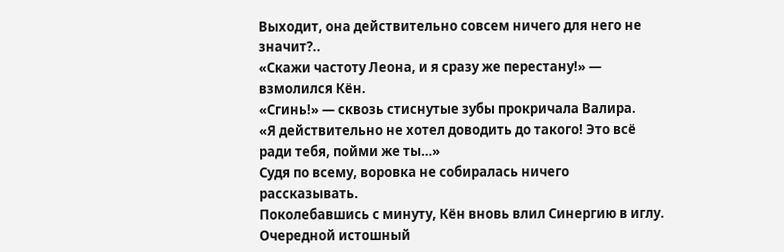Выходит, она действительно совсем ничего для него не значит?..
«Скажи частоту Леона, и я сразу же перестану!» — взмолился Кён.
«Сгинь!» — сквозь стиснутые зубы прокричала Валира.
«Я действительно не хотел доводить до такого! Это всё ради тебя, пойми же ты…»
Судя по всему, воровка не собиралась ничего рассказывать.
Поколебавшись с минуту, Кён вновь влил Синергию в иглу.
Очередной истошный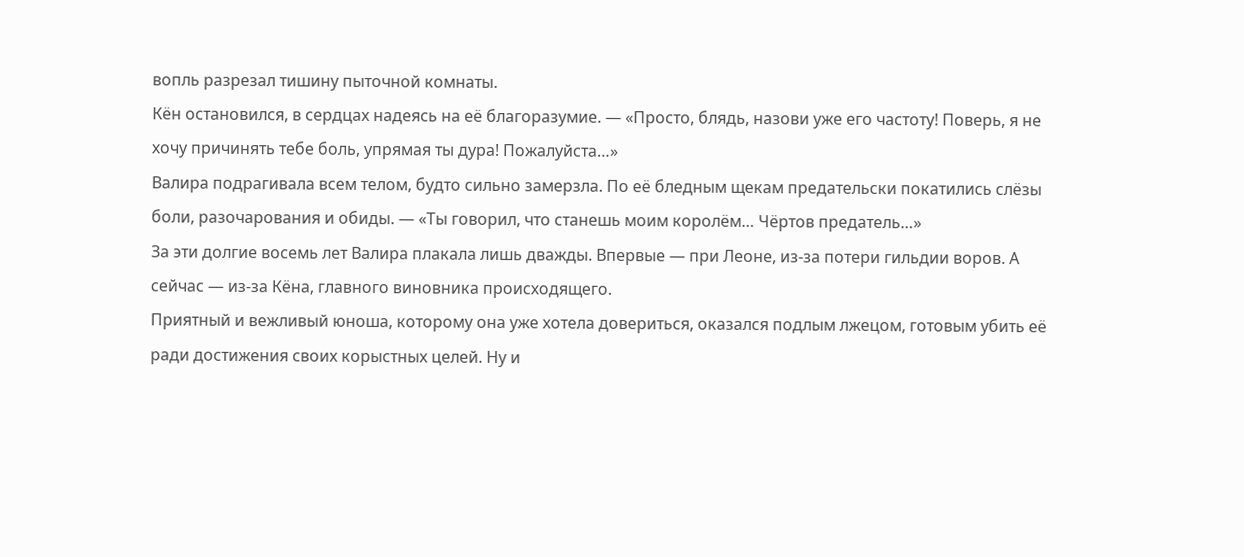вопль разрезал тишину пыточной комнаты.
Кён остановился, в сердцах надеясь на её благоразумие. — «Просто, блядь, назови уже его частоту! Поверь, я не хочу причинять тебе боль, упрямая ты дура! Пожалуйста…»
Валира подрагивала всем телом, будто сильно замерзла. По её бледным щекам предательски покатились слёзы боли, разочарования и обиды. — «Ты говорил, что станешь моим королём… Чёртов предатель…»
За эти долгие восемь лет Валира плакала лишь дважды. Впервые — при Леоне, из-за потери гильдии воров. А сейчас — из-за Кёна, главного виновника происходящего.
Приятный и вежливый юноша, которому она уже хотела довериться, оказался подлым лжецом, готовым убить её ради достижения своих корыстных целей. Ну и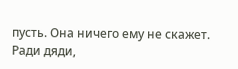пусть. Она ничего ему не скажет. Ради дяди,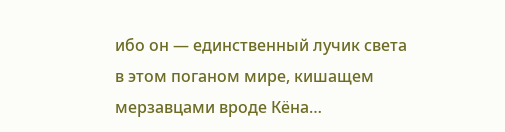ибо он — единственный лучик света в этом поганом мире, кишащем мерзавцами вроде Кёна…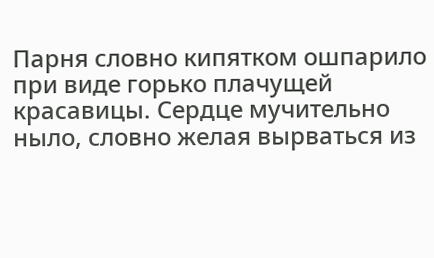Парня словно кипятком ошпарило при виде горько плачущей красавицы. Сердце мучительно ныло, словно желая вырваться из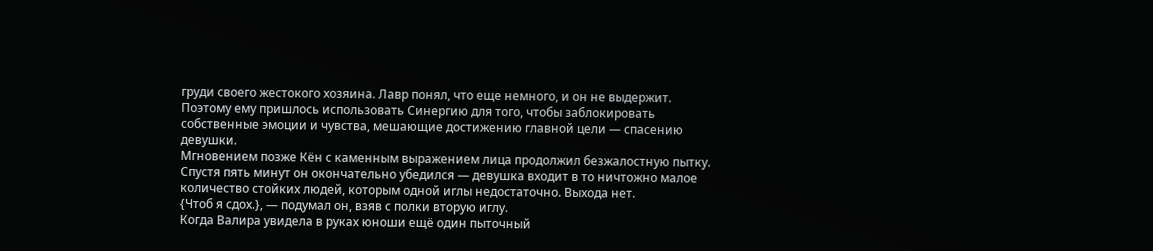груди своего жестокого хозяина. Лавр понял, что еще немного, и он не выдержит. Поэтому ему пришлось использовать Синергию для того, чтобы заблокировать собственные эмоции и чувства, мешающие достижению главной цели — спасению девушки.
Мгновением позже Кён с каменным выражением лица продолжил безжалостную пытку.
Спустя пять минут он окончательно убедился — девушка входит в то ничтожно малое количество стойких людей, которым одной иглы недостаточно. Выхода нет.
{Чтоб я сдох.}, — подумал он, взяв с полки вторую иглу.
Когда Валира увидела в руках юноши ещё один пыточный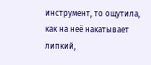инструмент, то ощутила, как на неё накатывает липкий,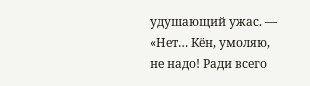удушающий ужас. — «Нет… Кён, умоляю, не надо! Ради всего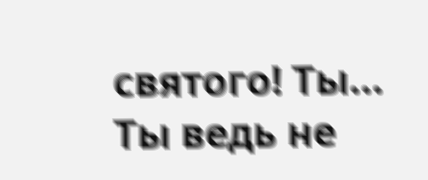святого! Ты… Ты ведь не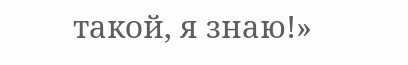такой, я знаю!»